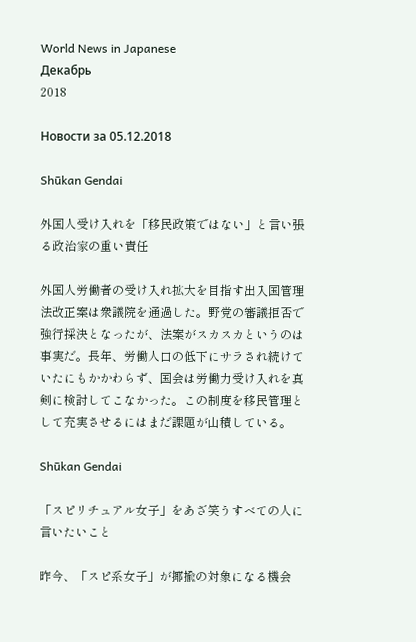World News in Japanese
Декабрь
2018

Новости за 05.12.2018

Shūkan Gendai

外国人受け入れを「移民政策ではない」と言い張る政治家の重い責任

外国人労働者の受け入れ拡大を目指す出入国管理法改正案は衆議院を通過した。野党の審議拒否で強行採決となったが、法案がスカスカというのは事実だ。長年、労働人口の低下にサラされ続けていたにもかかわらず、国会は労働力受け入れを真剣に検討してこなかった。この制度を移民管理として充実させるにはまだ課題が山積している。

Shūkan Gendai

「スピリチュアル女子」をあざ笑うすべての人に言いたいこと

昨今、「スピ系女子」が揶揄の対象になる機会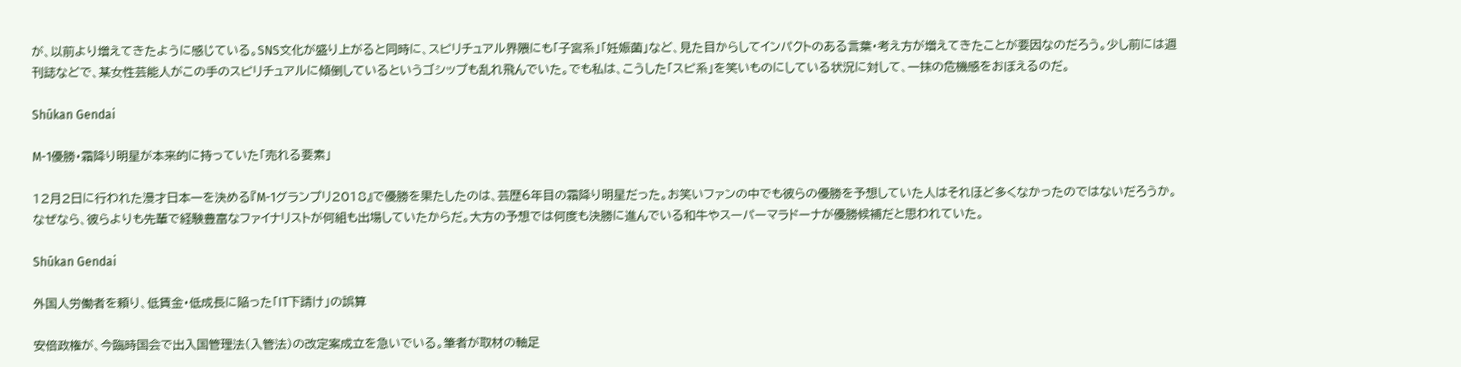が、以前より増えてきたように感じている。SNS文化が盛り上がると同時に、スピリチュアル界隈にも「子宮系」「妊娠菌」など、見た目からしてインパクトのある言葉・考え方が増えてきたことが要因なのだろう。少し前には週刊誌などで、某女性芸能人がこの手のスピリチュアルに傾倒しているというゴシップも乱れ飛んでいた。でも私は、こうした「スピ系」を笑いものにしている状況に対して、一抹の危機感をおぼえるのだ。

Shūkan Gendai

M-1優勝・霜降り明星が本来的に持っていた「売れる要素」

12月2日に行われた漫才日本一を決める『M-1グランプリ2018』で優勝を果たしたのは、芸歴6年目の霜降り明星だった。お笑いファンの中でも彼らの優勝を予想していた人はそれほど多くなかったのではないだろうか。なぜなら、彼らよりも先輩で経験豊富なファイナリストが何組も出場していたからだ。大方の予想では何度も決勝に進んでいる和牛やスーパーマラドーナが優勝候補だと思われていた。

Shūkan Gendai

外国人労働者を頼り、低賃金・低成長に陥った「IT下請け」の誤算

安倍政権が、今臨時国会で出入国管理法(入管法)の改定案成立を急いでいる。筆者が取材の軸足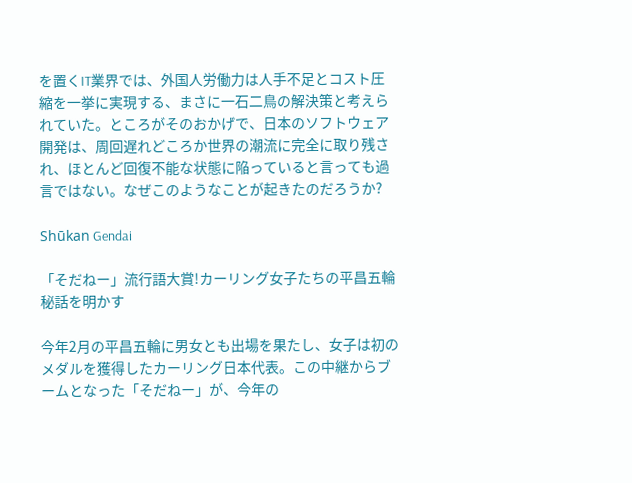を置くIT業界では、外国人労働力は人手不足とコスト圧縮を一挙に実現する、まさに一石二鳥の解決策と考えられていた。ところがそのおかげで、日本のソフトウェア開発は、周回遅れどころか世界の潮流に完全に取り残され、ほとんど回復不能な状態に陥っていると言っても過言ではない。なぜこのようなことが起きたのだろうか?

Shūkan Gendai

「そだねー」流行語大賞!カーリング女子たちの平昌五輪秘話を明かす

今年2月の平昌五輪に男女とも出場を果たし、女子は初のメダルを獲得したカーリング日本代表。この中継からブームとなった「そだねー」が、今年の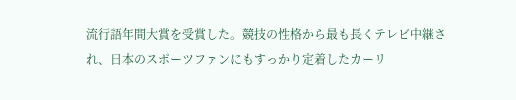流行語年間大賞を受賞した。競技の性格から最も長くテレビ中継され、日本のスポーツファンにもすっかり定着したカーリ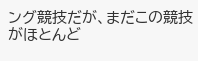ング競技だが、まだこの競技がほとんど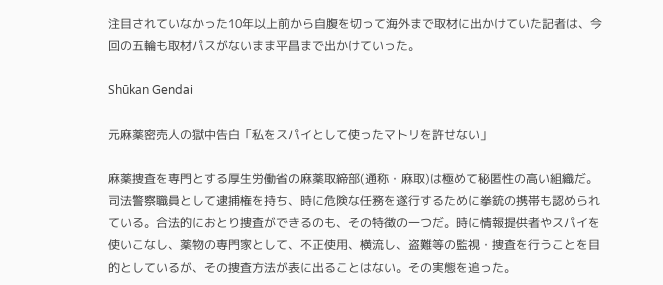注目されていなかった10年以上前から自腹を切って海外まで取材に出かけていた記者は、今回の五輪も取材パスがないまま平昌まで出かけていった。

Shūkan Gendai

元麻薬密売人の獄中告白「私をスパイとして使ったマトリを許せない」

麻薬捜査を専門とする厚生労働省の麻薬取締部(通称・麻取)は極めて秘匿性の高い組織だ。司法警察職員として逮捕権を持ち、時に危険な任務を遂行するために拳銃の携帯も認められている。合法的におとり捜査ができるのも、その特徴の一つだ。時に情報提供者やスパイを使いこなし、薬物の専門家として、不正使用、横流し、盗難等の監視・捜査を行うことを目的としているが、その捜査方法が表に出ることはない。その実態を追った。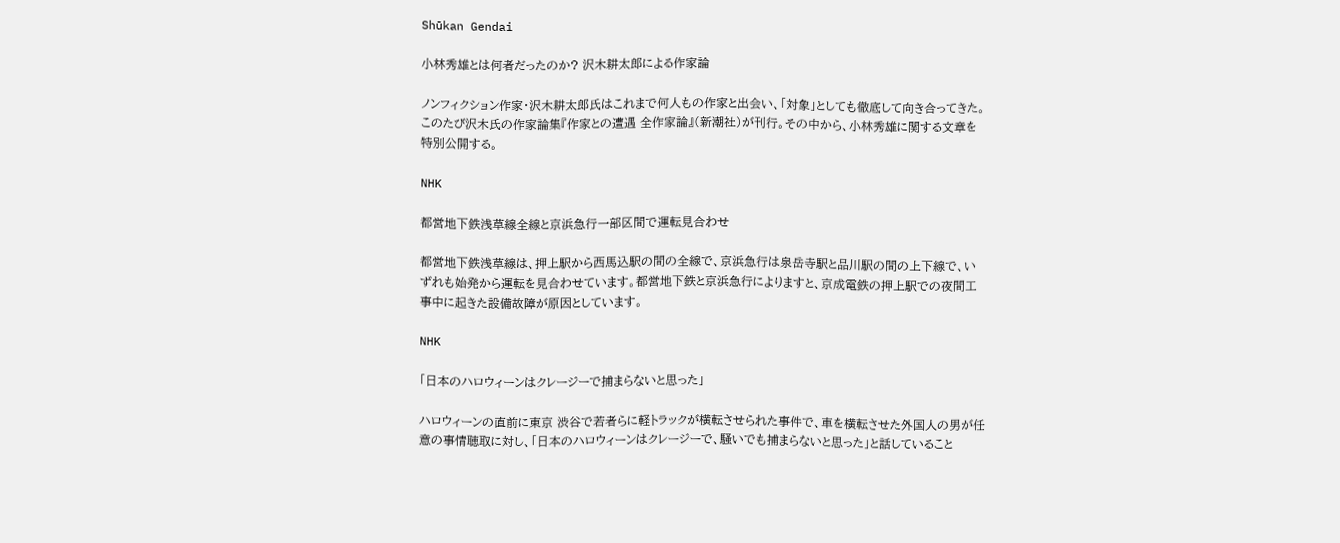Shūkan Gendai

小林秀雄とは何者だったのか? 沢木耕太郎による作家論

ノンフィクション作家・沢木耕太郎氏はこれまで何人もの作家と出会い、「対象」としても徹底して向き合ってきた。このたび沢木氏の作家論集『作家との遭遇 全作家論』(新潮社)が刊行。その中から、小林秀雄に関する文章を特別公開する。

NHK

都営地下鉄浅草線全線と京浜急行一部区間で運転見合わせ

都営地下鉄浅草線は、押上駅から西馬込駅の間の全線で、京浜急行は泉岳寺駅と品川駅の間の上下線で、いずれも始発から運転を見合わせています。都営地下鉄と京浜急行によりますと、京成電鉄の押上駅での夜間工事中に起きた設備故障が原因としています。

NHK

「日本のハロウィーンはクレージーで捕まらないと思った」

ハロウィーンの直前に東京 渋谷で若者らに軽トラックが横転させられた事件で、車を横転させた外国人の男が任意の事情聴取に対し、「日本のハロウィーンはクレージーで、騒いでも捕まらないと思った」と話していること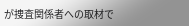が捜査関係者への取材で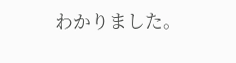わかりました。